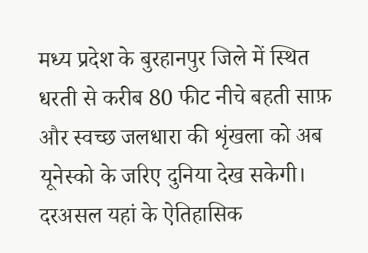मध्य प्रदेश के बुरहानपुर जिले में स्थित धरती से करीब 80 फीट नीचे बहती साफ़ और स्वच्छ जलधारा की शृंखला को अब यूनेस्को के जरिए दुनिया देख सकेगी। दरअसल यहां के ऐतिहासिक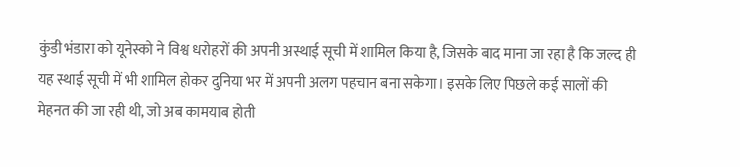कुंडी भंडारा को यूनेस्को ने विश्व धरोहरों की अपनी अस्थाई सूची में शामिल किया है, जिसके बाद माना जा रहा है कि जल्द ही यह स्थाई सूची में भी शामिल होकर दुनिया भर में अपनी अलग पहचान बना सकेगा। इसके लिए पिछले कई सालों की मेहनत की जा रही थी, जो अब कामयाब होती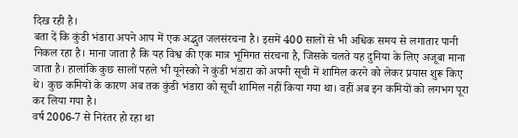दिख रही है।
बता दें कि कुंडी भंडारा अपने आप में एक अद्भुत जलसंरचना है। इसमें 400 सालों से भी अधिक समय से लगातार पानी निकल रहा है। माना जाता है कि यह विश्व की एक मात्र भूमिगत संरचना है, जिसके चलते यह दुनिया के लिए अजूबा माना जाता है। हालांकि कुछ सालों पहले भी यूनेस्को ने कुंडी भंडारा को अपनी सूची में शामिल करने को लेकर प्रयास शुरू किए थे। कुछ कमियों के कारण अब तक कुंडी भंडारा को सूची शामिल नहीं किया गया था। वहीं अब इन कमियों को लगभग पूरा कर लिया गया है।
वर्ष 2006-7 से निरंतर हो रहा था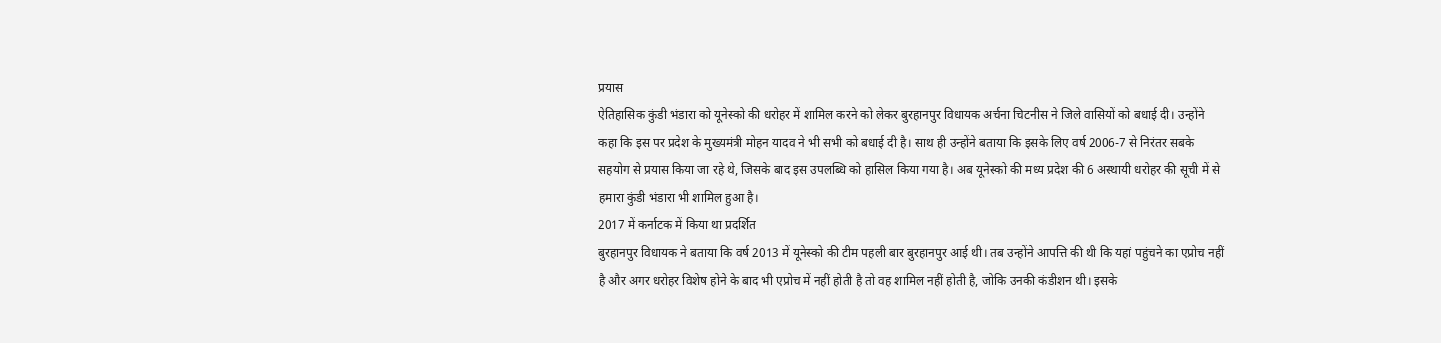प्रयास
ऐतिहासिक कुंडी भंडारा को यूनेस्को की धरोहर में शामिल करने को लेकर बुरहानपुर विधायक अर्चना चिटनीस ने जिले वासियों को बधाई दी। उन्होंने कहा कि इस पर प्रदेश के मुख्यमंत्री मोहन यादव ने भी सभी को बधाई दी है। साथ ही उन्होंने बताया कि इसके लिए वर्ष 2006-7 से निरंतर सबके सहयोग से प्रयास किया जा रहे थे, जिसके बाद इस उपलब्धि को हासिल किया गया है। अब यूनेस्को की मध्य प्रदेश की 6 अस्थायी धरोहर की सूची में से हमारा कुंडी भंडारा भी शामिल हुआ है।
2017 में कर्नाटक में किया था प्रदर्शित
बुरहानपुर विधायक ने बताया कि वर्ष 2013 में यूनेस्को की टीम पहली बार बुरहानपुर आई थी। तब उन्होंने आपत्ति की थी कि यहां पहुंचने का एप्रोच नहीं है और अगर धरोहर विशेष होने के बाद भी एप्रोच में नहीं होती है तो वह शामिल नहीं होती है, जोकि उनकी कंडीशन थी। इसके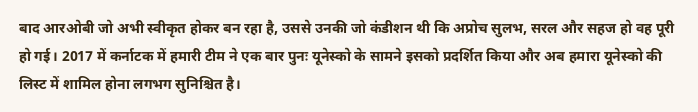बाद आरओबी जो अभी स्वीकृत होकर बन रहा है, उससे उनकी जो कंडीशन थी कि अप्रोच सुलभ, सरल और सहज हो वह पूरी हो गई। 2017 में कर्नाटक में हमारी टीम ने एक बार पुनः यूनेस्को के सामने इसको प्रदर्शित किया और अब हमारा यूनेस्को की लिस्ट में शामिल होना लगभग सुनिश्चित है।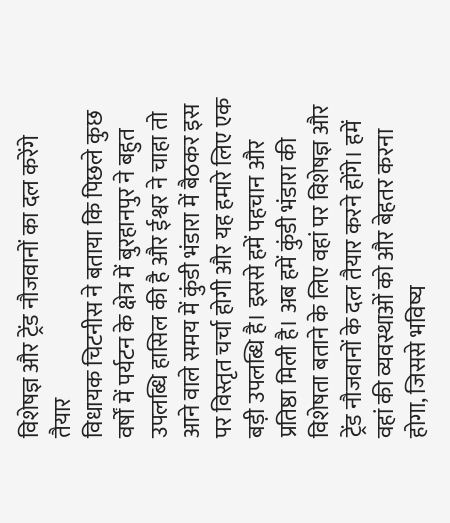विशेषज्ञ और ट्रेंड नौजवानों का दल करेंगे तैयार
विधायक चिटनीस ने बताया कि पिछले कुछ वर्षों में पर्यटन के क्षेत्र में बुरहानपुर ने बहुत उपलब्धि हासिल की है और ईश्वर ने चाहा तो आने वाले समय में कुंडी भंडारा में बैठकर इस पर विस्तृत चर्चा होगी और यह हमारे लिए एक बड़ी उपलब्धि है। इससे हमें पहचान और प्रतिष्ठा मिली है। अब हमें कुंडी भंडारा की विशेषता बताने के लिए वहां पर विशेषज्ञ और ट्रेंड नौजवानों के दल तैयार करने होंगे। हमें वहां की व्यवस्थाओं को और बेहतर करना होगा, जिससे भविष्य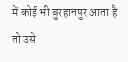में कोई भी बुरहानपुर आता है तो उसे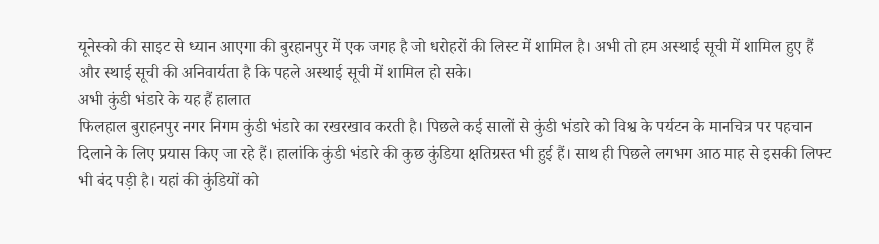यूनेस्को की साइट से ध्यान आएगा की बुरहानपुर में एक जगह है जो धरोहरों की लिस्ट में शामिल है। अभी तो हम अस्थाई सूची में शामिल हुए हैं और स्थाई सूची की अनिवार्यता है कि पहले अस्थाई सूची में शामिल हो सके।
अभी कुंडी भंडारे के यह हैं हालात
फिलहाल बुराहनपुर नगर निगम कुंडी भंडारे का रखरखाव करती है। पिछले कई सालों से कुंडी भंडारे को विश्व के पर्यटन के मानचित्र पर पहचान दिलाने के लिए प्रयास किए जा रहे हैं। हालांकि कुंडी भंडारे की कुछ कुंडिया क्षतिग्रस्त भी हुई हैं। साथ ही पिछले लगभग आठ माह से इसकी लिफ्ट भी बंद पड़ी है। यहां की कुंडियों को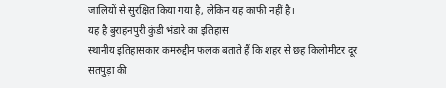जालियों से सुरक्षित किया गया है, लेकिन यह काफी नहीं है।
यह है बुराहनपुरी कुंडी भंडारे का इतिहास
स्थानीय इतिहासकार कमरुद्दीन फलक बताते हैं कि शहर से छह किलोमीटर दूर सतपुड़ा की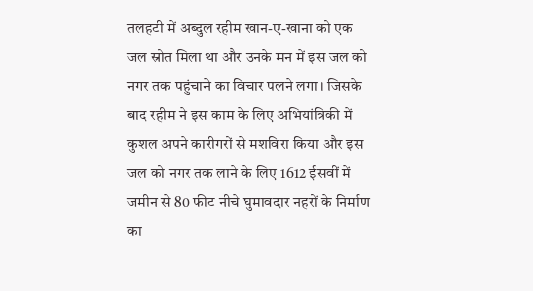तलहटी में अब्दुल रहीम खान-ए-खाना को एक जल स्रोत मिला था और उनके मन में इस जल को नगर तक पहुंचाने का विचार पलने लगा। जिसके बाद रहीम ने इस काम के लिए अभियांत्रिकी में कुशल अपने कारीगरों से मशविरा किया और इस जल को नगर तक लाने के लिए 1612 ईसवीं में जमीन से 80 फीट नीचे घुमावदार नहरों के निर्माण का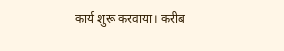कार्य शुरू करवाया। करीब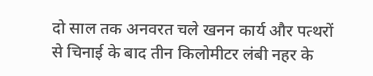दो साल तक अनवरत चले खनन कार्य और पत्थरों से चिनाई के बाद तीन किलोमीटर लंबी नहर के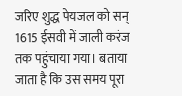जरिए शुद्ध पेयजल को सन् 1615 ईसवी में जाली करंज तक पहुंचाया गया। बताया जाता है कि उस समय पूरा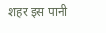शहर इस पानी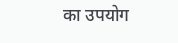का उपयोग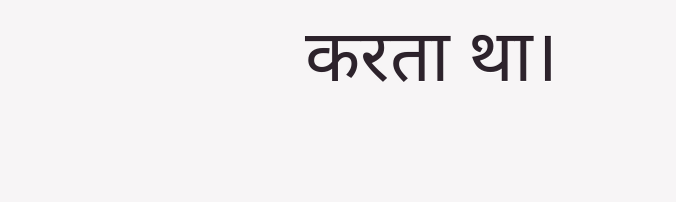करता था।